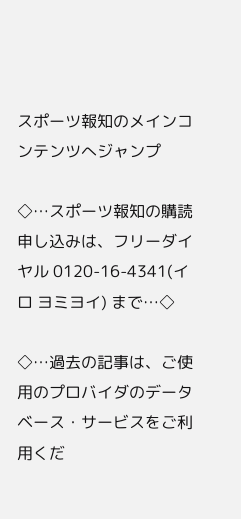スポーツ報知のメインコンテンツへジャンプ

◇…スポーツ報知の購読申し込みは、フリーダイヤル 0120-16-4341(イロ ヨミヨイ) まで…◇

◇…過去の記事は、ご使用のプロバイダのデータベース・サービスをご利用くだ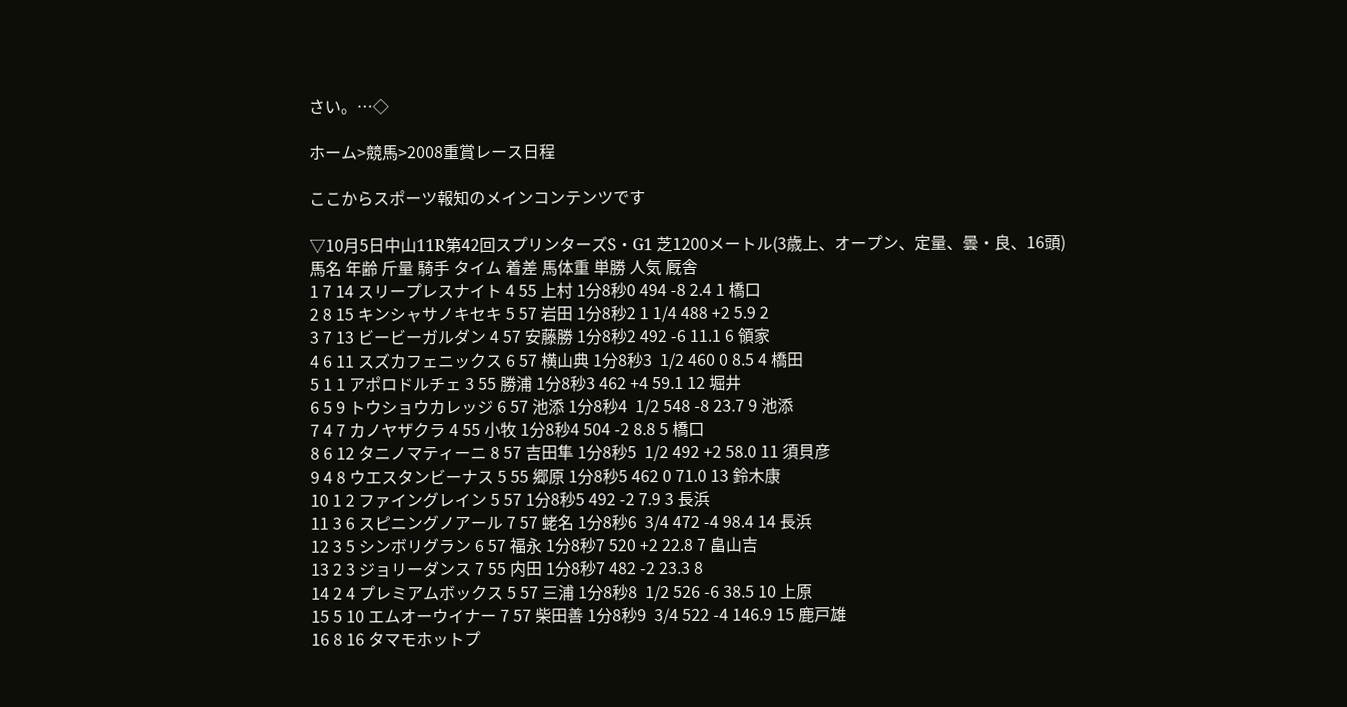さい。…◇

ホーム>競馬>2008重賞レース日程

ここからスポーツ報知のメインコンテンツです

▽10月5日中山11R第42回スプリンターズS・G1 芝1200メートル(3歳上、オープン、定量、曇・良、16頭)
馬名 年齢 斤量 騎手 タイム 着差 馬体重 単勝 人気 厩舎
1 7 14 スリープレスナイト 4 55 上村 1分8秒0 494 -8 2.4 1 橋口
2 8 15 キンシャサノキセキ 5 57 岩田 1分8秒2 1 1/4 488 +2 5.9 2
3 7 13 ビービーガルダン 4 57 安藤勝 1分8秒2 492 -6 11.1 6 領家
4 6 11 スズカフェニックス 6 57 横山典 1分8秒3  1/2 460 0 8.5 4 橋田
5 1 1 アポロドルチェ 3 55 勝浦 1分8秒3 462 +4 59.1 12 堀井
6 5 9 トウショウカレッジ 6 57 池添 1分8秒4  1/2 548 -8 23.7 9 池添
7 4 7 カノヤザクラ 4 55 小牧 1分8秒4 504 -2 8.8 5 橋口
8 6 12 タニノマティーニ 8 57 吉田隼 1分8秒5  1/2 492 +2 58.0 11 須貝彦
9 4 8 ウエスタンビーナス 5 55 郷原 1分8秒5 462 0 71.0 13 鈴木康
10 1 2 ファイングレイン 5 57 1分8秒5 492 -2 7.9 3 長浜
11 3 6 スピニングノアール 7 57 蛯名 1分8秒6  3/4 472 -4 98.4 14 長浜
12 3 5 シンボリグラン 6 57 福永 1分8秒7 520 +2 22.8 7 畠山吉
13 2 3 ジョリーダンス 7 55 内田 1分8秒7 482 -2 23.3 8
14 2 4 プレミアムボックス 5 57 三浦 1分8秒8  1/2 526 -6 38.5 10 上原
15 5 10 エムオーウイナー 7 57 柴田善 1分8秒9  3/4 522 -4 146.9 15 鹿戸雄
16 8 16 タマモホットプ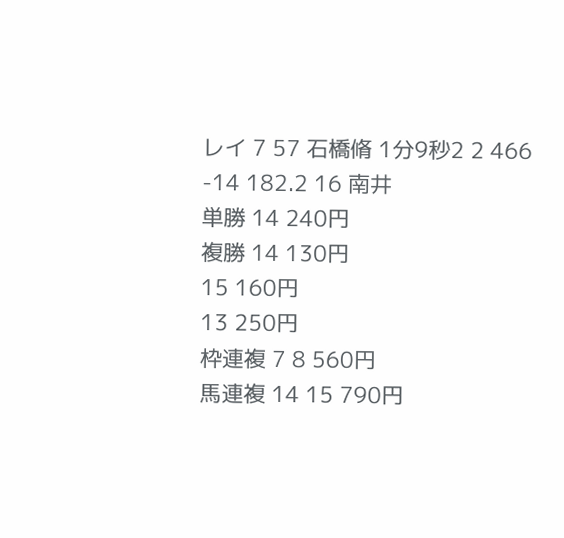レイ 7 57 石橋脩 1分9秒2 2 466 -14 182.2 16 南井
単勝 14 240円
複勝 14 130円
15 160円
13 250円
枠連複 7 8 560円
馬連複 14 15 790円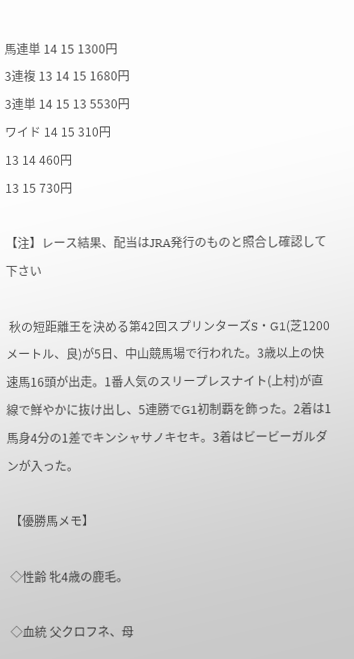馬連単 14 15 1300円
3連複 13 14 15 1680円
3連単 14 15 13 5530円
ワイド 14 15 310円
13 14 460円
13 15 730円

【注】レース結果、配当はJRA発行のものと照合し確認して下さい

 秋の短距離王を決める第42回スプリンターズS・G1(芝1200メートル、良)が5日、中山競馬場で行われた。3歳以上の快速馬16頭が出走。1番人気のスリープレスナイト(上村)が直線で鮮やかに抜け出し、5連勝でG1初制覇を飾った。2着は1馬身4分の1差でキンシャサノキセキ。3着はビービーガルダンが入った。

 【優勝馬メモ】

 ◇性齢 牝4歳の鹿毛。

 ◇血統 父クロフネ、母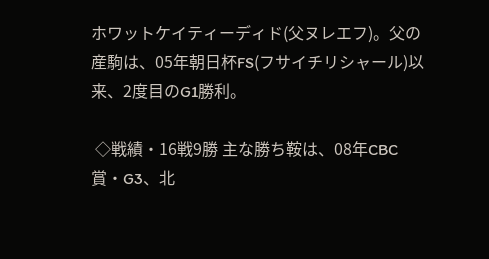ホワットケイティーディド(父ヌレエフ)。父の産駒は、05年朝日杯FS(フサイチリシャール)以来、2度目のG1勝利。

 ◇戦績・16戦9勝 主な勝ち鞍は、08年CBC賞・G3、北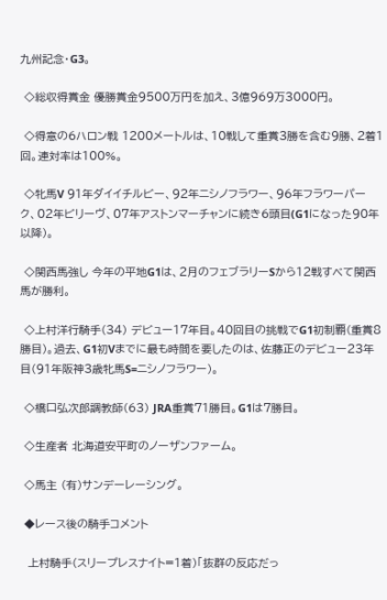九州記念・G3。

 ◇総収得賞金 優勝賞金9500万円を加え、3億969万3000円。

 ◇得意の6ハロン戦 1200メートルは、10戦して重賞3勝を含む9勝、2着1回。連対率は100%。

 ◇牝馬V 91年ダイイチルビー、92年ニシノフラワー、96年フラワーパーク、02年ビリーヴ、07年アストンマーチャンに続き6頭目(G1になった90年以降)。

 ◇関西馬強し 今年の平地G1は、2月のフェブラリーSから12戦すべて関西馬が勝利。

 ◇上村洋行騎手(34) デビュー17年目。40回目の挑戦でG1初制覇(重賞8勝目)。過去、G1初Vまでに最も時間を要したのは、佐藤正のデビュー23年目(91年阪神3歳牝馬S=ニシノフラワー)。

 ◇橋口弘次郎調教師(63) JRA重賞71勝目。G1は7勝目。

 ◇生産者 北海道安平町のノーザンファーム。

 ◇馬主 (有)サンデーレーシング。

 ◆レース後の騎手コメント

  上村騎手(スリープレスナイト=1着)「抜群の反応だっ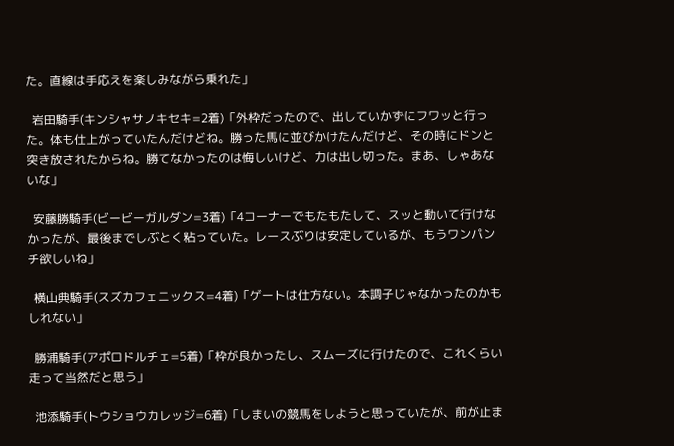た。直線は手応えを楽しみながら乗れた」

  岩田騎手(キンシャサノキセキ=2着)「外枠だったので、出していかずにフワッと行った。体も仕上がっていたんだけどね。勝った馬に並びかけたんだけど、その時にドンと突き放されたからね。勝てなかったのは悔しいけど、力は出し切った。まあ、しゃあないな」

  安藤勝騎手(ビービーガルダン=3着)「4コーナーでもたもたして、スッと動いて行けなかったが、最後までしぶとく粘っていた。レースぶりは安定しているが、もうワンパンチ欲しいね」

  横山典騎手(スズカフェニックス=4着)「ゲートは仕方ない。本調子じゃなかったのかもしれない」

  勝浦騎手(アポロドルチェ=5着)「枠が良かったし、スムーズに行けたので、これくらい走って当然だと思う」

  池添騎手(トウショウカレッジ=6着)「しまいの競馬をしようと思っていたが、前が止ま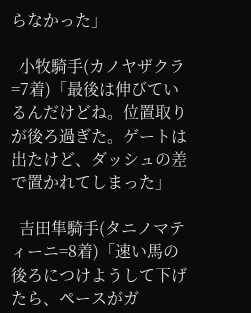らなかった」

  小牧騎手(カノヤザクラ=7着)「最後は伸びているんだけどね。位置取りが後ろ過ぎた。ゲートは出たけど、ダッシュの差で置かれてしまった」

  吉田隼騎手(タニノマティーニ=8着)「速い馬の後ろにつけようして下げたら、ペースがガ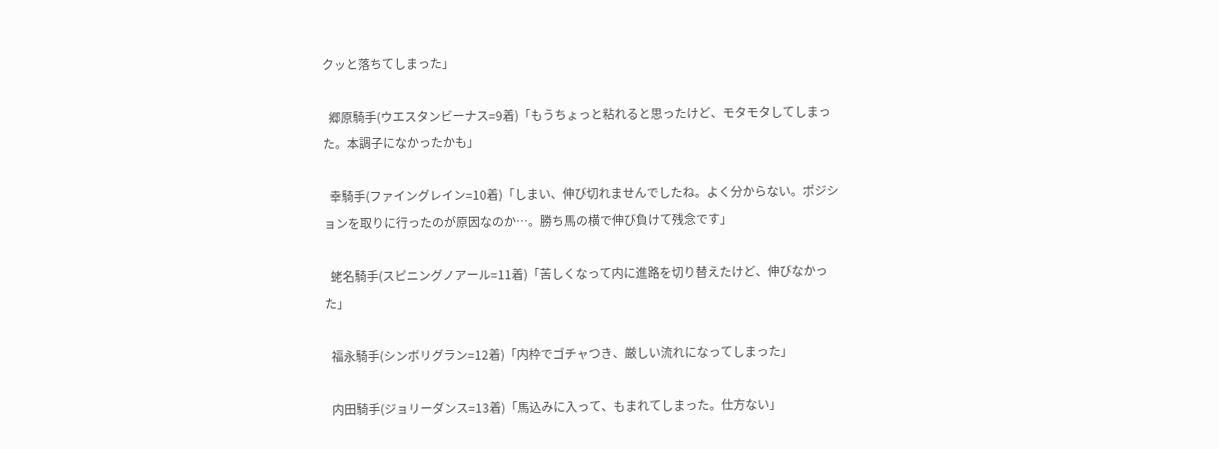クッと落ちてしまった」

  郷原騎手(ウエスタンビーナス=9着)「もうちょっと粘れると思ったけど、モタモタしてしまった。本調子になかったかも」

  幸騎手(ファイングレイン=10着)「しまい、伸び切れませんでしたね。よく分からない。ポジションを取りに行ったのが原因なのか…。勝ち馬の横で伸び負けて残念です」

  蛯名騎手(スピニングノアール=11着)「苦しくなって内に進路を切り替えたけど、伸びなかった」

  福永騎手(シンボリグラン=12着)「内枠でゴチャつき、厳しい流れになってしまった」

  内田騎手(ジョリーダンス=13着)「馬込みに入って、もまれてしまった。仕方ない」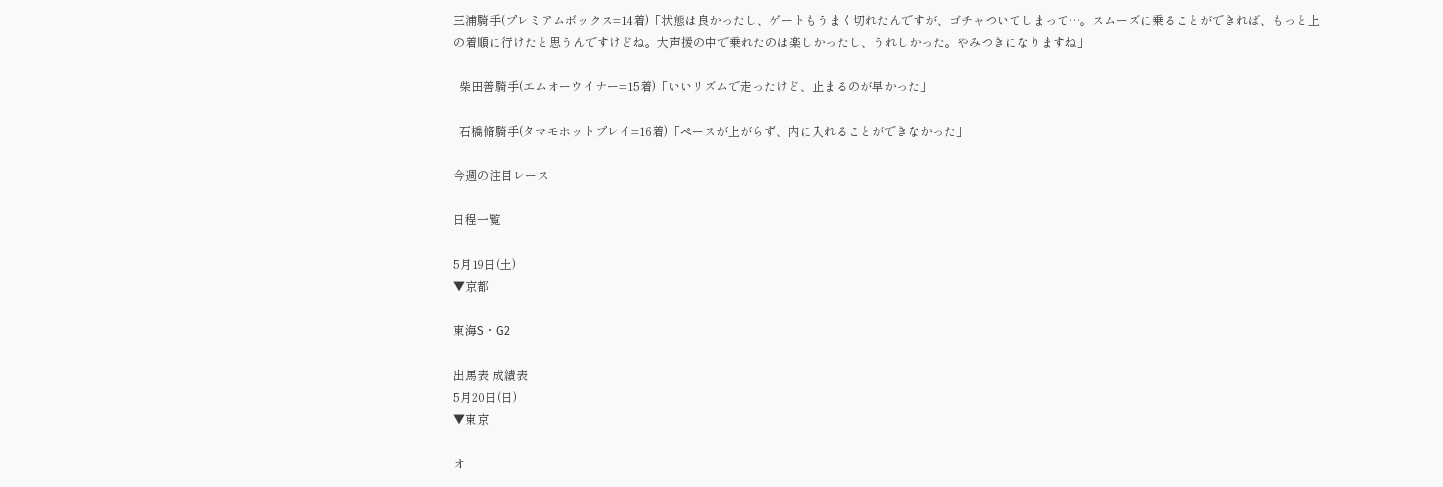三浦騎手(プレミアムボックス=14着)「状態は良かったし、ゲートもうまく切れたんですが、ゴチャついてしまって…。スムーズに乗ることができれば、もっと上の着順に行けたと思うんですけどね。大声援の中で乗れたのは楽しかったし、うれしかった。やみつきになりますね」

  柴田善騎手(エムオーウイナー=15着)「いいリズムで走ったけど、止まるのが早かった」

  石橋脩騎手(タマモホットプレイ=16着)「ペースが上がらず、内に入れることができなかった」

今週の注目レース

日程一覧

5月19日(土)
▼京都

東海S・G2

出馬表 成績表
5月20日(日)
▼東京

オ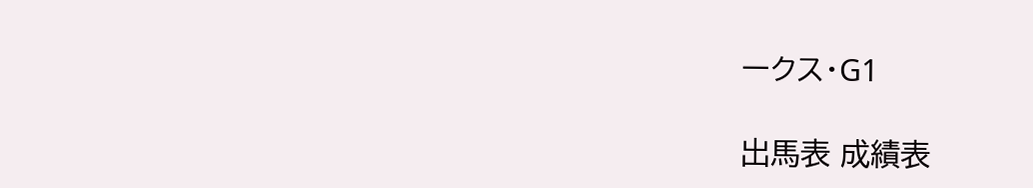ークス・G1

出馬表 成績表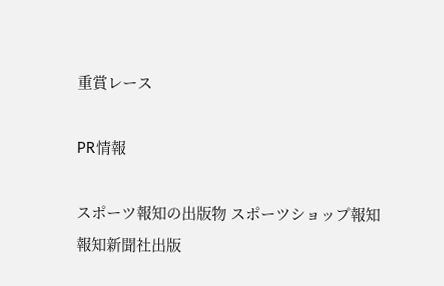重賞レース

PR情報

スポーツ報知の出版物 スポーツショップ報知
報知新聞社出版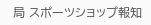局 スポーツショップ報知